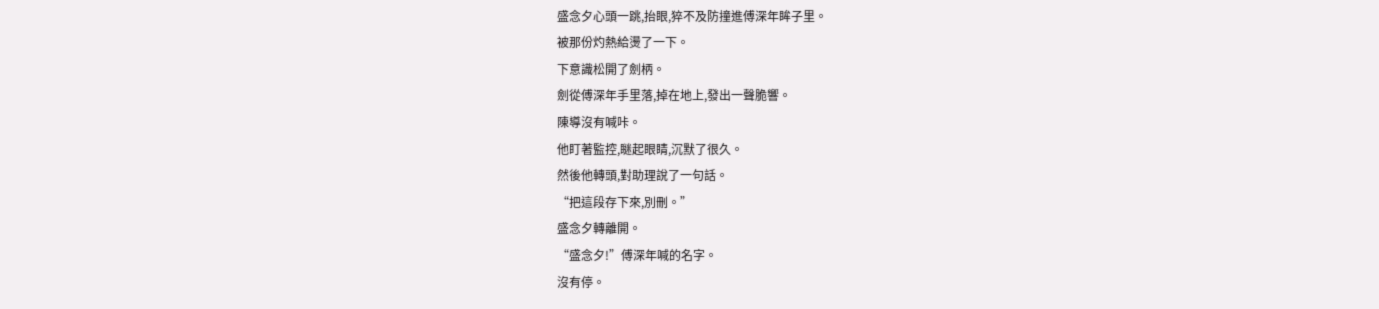盛念夕心頭一跳,抬眼,猝不及防撞進傅深年眸子里。
被那份灼熱給燙了一下。
下意識松開了劍柄。
劍從傅深年手里落,掉在地上,發出一聲脆響。
陳導沒有喊咔。
他盯著監控,瞇起眼睛,沉默了很久。
然後他轉頭,對助理說了一句話。
“把這段存下來,別刪。”
盛念夕轉離開。
“盛念夕!”傅深年喊的名字。
沒有停。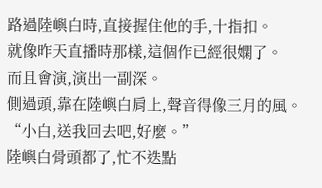路過陸嶼白時,直接握住他的手,十指扣。
就像昨天直播時那樣,這個作已經很嫻了。
而且會演,演出一副深。
側過頭,靠在陸嶼白肩上,聲音得像三月的風。
“小白,送我回去吧,好麼。”
陸嶼白骨頭都了,忙不迭點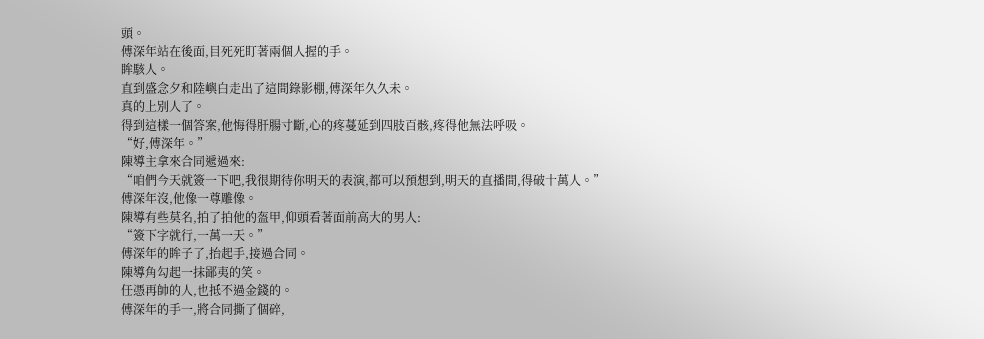頭。
傅深年站在後面,目死死盯著兩個人握的手。
眸駭人。
直到盛念夕和陸嶼白走出了這間錄影棚,傅深年久久未。
真的上別人了。
得到這樣一個答案,他悔得肝腸寸斷,心的疼蔓延到四肢百骸,疼得他無法呼吸。
“好,傅深年。”
陳導主拿來合同遞過來:
“咱們今天就簽一下吧,我很期待你明天的表演,都可以預想到,明天的直播間,得破十萬人。”
傅深年沒,他像一尊雕像。
陳導有些莫名,拍了拍他的盔甲,仰頭看著面前高大的男人:
“簽下字就行,一萬一天。”
傅深年的眸子了,抬起手,接過合同。
陳導角勾起一抹鄙夷的笑。
任憑再帥的人,也抵不過金錢的。
傅深年的手一,將合同撕了個碎,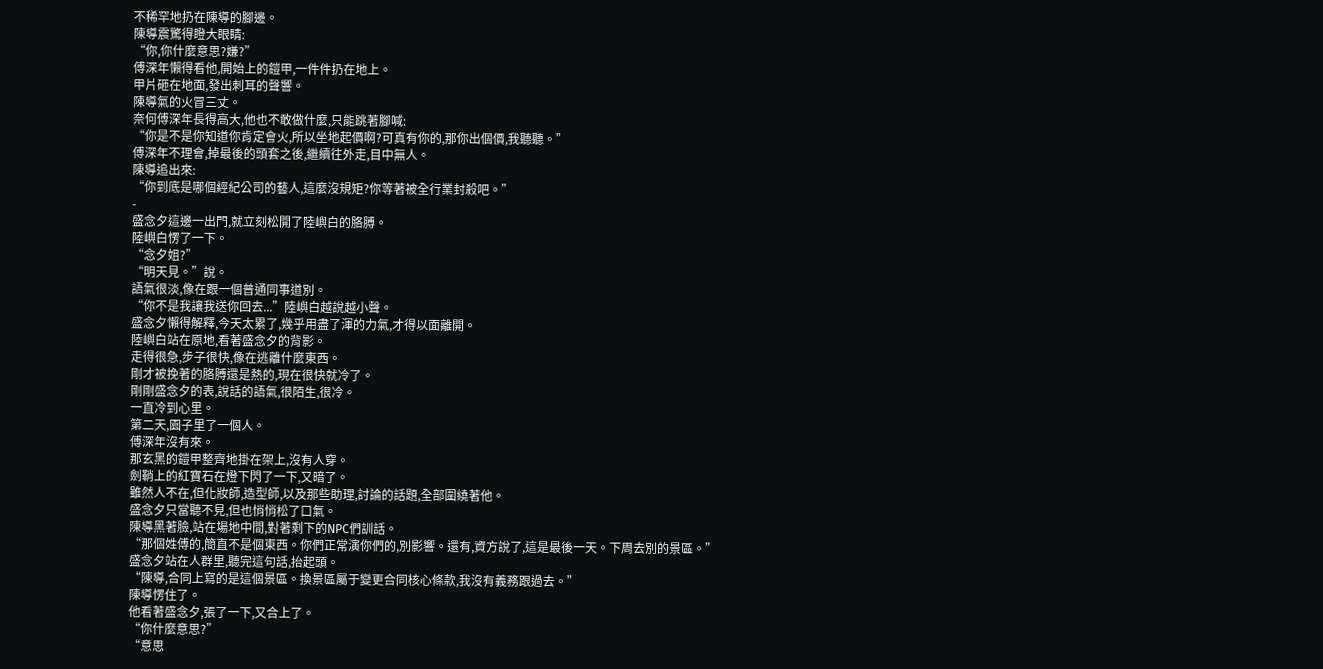不稀罕地扔在陳導的腳邊。
陳導震驚得瞪大眼睛:
“你,你什麼意思?嫌?”
傅深年懶得看他,開始上的鎧甲,一件件扔在地上。
甲片砸在地面,發出刺耳的聲響。
陳導氣的火冒三丈。
奈何傅深年長得高大,他也不敢做什麼,只能跳著腳喊:
“你是不是你知道你肯定會火,所以坐地起價啊?可真有你的,那你出個價,我聽聽。”
傅深年不理會,掉最後的頭套之後,繼續往外走,目中無人。
陳導追出來:
“你到底是哪個經紀公司的藝人,這麼沒規矩?你等著被全行業封殺吧。”
-
盛念夕這邊一出門,就立刻松開了陸嶼白的胳膊。
陸嶼白愣了一下。
“念夕姐?”
“明天見。”說。
語氣很淡,像在跟一個普通同事道別。
“你不是我讓我送你回去...”陸嶼白越說越小聲。
盛念夕懶得解釋,今天太累了,幾乎用盡了渾的力氣,才得以面離開。
陸嶼白站在原地,看著盛念夕的背影。
走得很急,步子很快,像在逃離什麼東西。
剛才被挽著的胳膊還是熱的,現在很快就冷了。
剛剛盛念夕的表,說話的語氣,很陌生,很冷。
一直冷到心里。
第二天,園子里了一個人。
傅深年沒有來。
那玄黑的鎧甲整齊地掛在架上,沒有人穿。
劍鞘上的紅寶石在燈下閃了一下,又暗了。
雖然人不在,但化妝師,造型師,以及那些助理,討論的話題,全部圍繞著他。
盛念夕只當聽不見,但也悄悄松了口氣。
陳導黑著臉,站在場地中間,對著剩下的NPC們訓話。
“那個姓傅的,簡直不是個東西。你們正常演你們的,別影響。還有,資方說了,這是最後一天。下周去別的景區。”
盛念夕站在人群里,聽完這句話,抬起頭。
“陳導,合同上寫的是這個景區。換景區屬于變更合同核心條款,我沒有義務跟過去。”
陳導愣住了。
他看著盛念夕,張了一下,又合上了。
“你什麼意思?”
“意思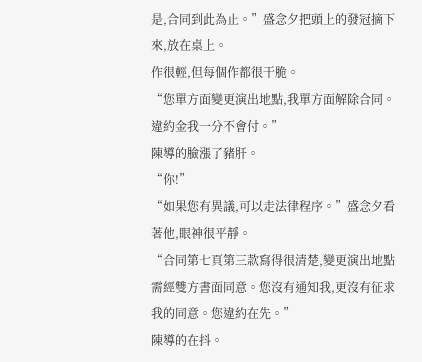是,合同到此為止。”盛念夕把頭上的發冠摘下來,放在桌上。
作很輕,但每個作都很干脆。
“您單方面變更演出地點,我單方面解除合同。違約金我一分不會付。”
陳導的臉漲了豬肝。
“你!”
“如果您有異議,可以走法律程序。”盛念夕看著他,眼神很平靜。
“合同第七頁第三款寫得很清楚,變更演出地點需經雙方書面同意。您沒有通知我,更沒有征求我的同意。您違約在先。”
陳導的在抖。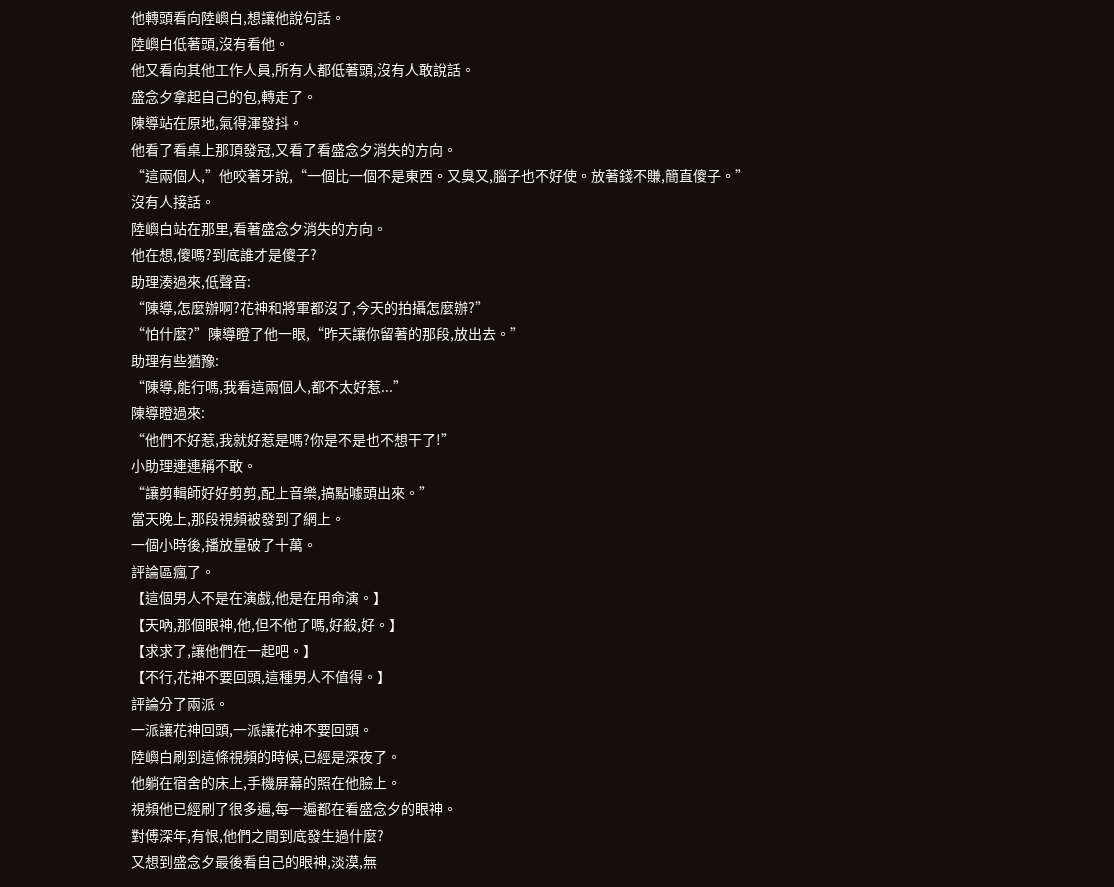他轉頭看向陸嶼白,想讓他說句話。
陸嶼白低著頭,沒有看他。
他又看向其他工作人員,所有人都低著頭,沒有人敢說話。
盛念夕拿起自己的包,轉走了。
陳導站在原地,氣得渾發抖。
他看了看桌上那頂發冠,又看了看盛念夕消失的方向。
“這兩個人,”他咬著牙說,“一個比一個不是東西。又臭又,腦子也不好使。放著錢不賺,簡直傻子。”
沒有人接話。
陸嶼白站在那里,看著盛念夕消失的方向。
他在想,傻嗎?到底誰才是傻子?
助理湊過來,低聲音:
“陳導,怎麼辦啊?花神和將軍都沒了,今天的拍攝怎麼辦?”
“怕什麼?”陳導瞪了他一眼,“昨天讓你留著的那段,放出去。”
助理有些猶豫:
“陳導,能行嗎,我看這兩個人,都不太好惹...”
陳導瞪過來:
“他們不好惹,我就好惹是嗎?你是不是也不想干了!”
小助理連連稱不敢。
“讓剪輯師好好剪剪,配上音樂,搞點噱頭出來。”
當天晚上,那段視頻被發到了網上。
一個小時後,播放量破了十萬。
評論區瘋了。
【這個男人不是在演戲,他是在用命演。】
【天吶,那個眼神,他,但不他了嗎,好殺,好。】
【求求了,讓他們在一起吧。】
【不行,花神不要回頭,這種男人不值得。】
評論分了兩派。
一派讓花神回頭,一派讓花神不要回頭。
陸嶼白刷到這條視頻的時候,已經是深夜了。
他躺在宿舍的床上,手機屏幕的照在他臉上。
視頻他已經刷了很多遍,每一遍都在看盛念夕的眼神。
對傅深年,有恨,他們之間到底發生過什麼?
又想到盛念夕最後看自己的眼神,淡漠,無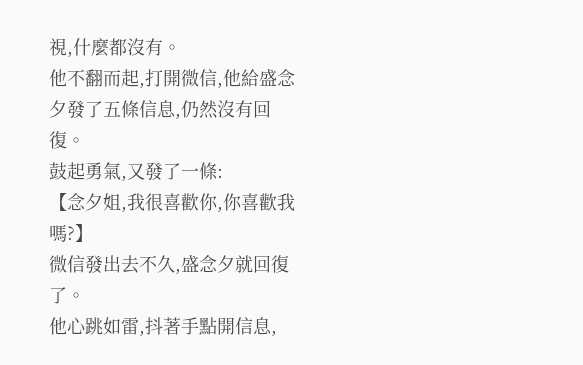視,什麼都沒有。
他不翻而起,打開微信,他給盛念夕發了五條信息,仍然沒有回復。
鼓起勇氣,又發了一條:
【念夕姐,我很喜歡你,你喜歡我嗎?】
微信發出去不久,盛念夕就回復了。
他心跳如雷,抖著手點開信息,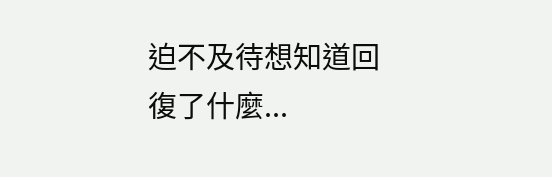迫不及待想知道回復了什麼...